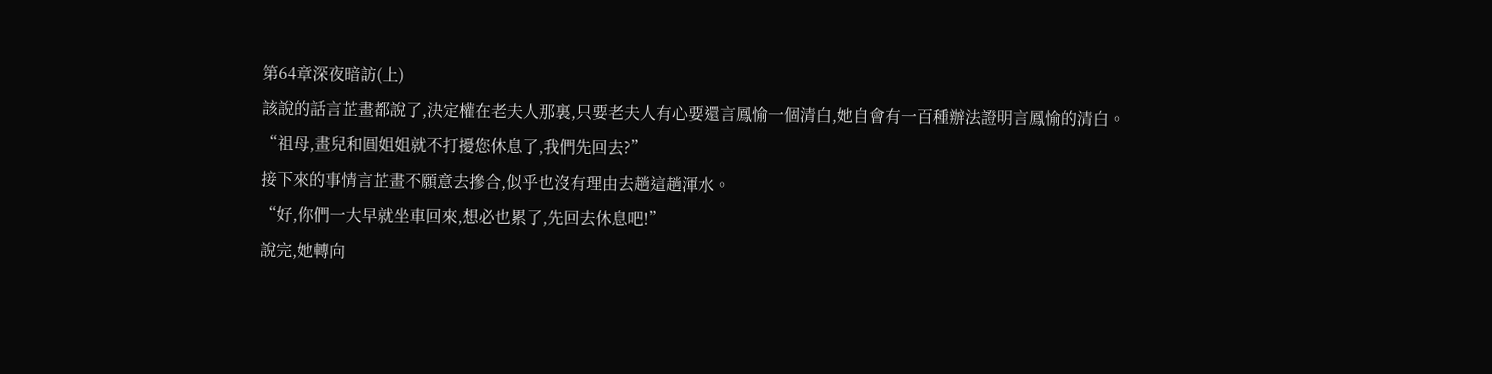第64章深夜暗訪(上)
該說的話言芷畫都說了,決定權在老夫人那裏,只要老夫人有心要還言鳳愉一個清白,她自會有一百種辦法證明言鳳愉的清白。
“祖母,畫兒和圓姐姐就不打擾您休息了,我們先回去?”
接下來的事情言芷畫不願意去摻合,似乎也沒有理由去趟這趟渾水。
“好,你們一大早就坐車回來,想必也累了,先回去休息吧!”
說完,她轉向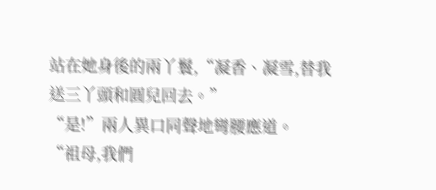站在她身後的兩丫鬟,“凝香、凝雪,替我送三丫頭和圓兒回去。”
“是!”兩人異口同聲地彎腰應道。
“祖母,我們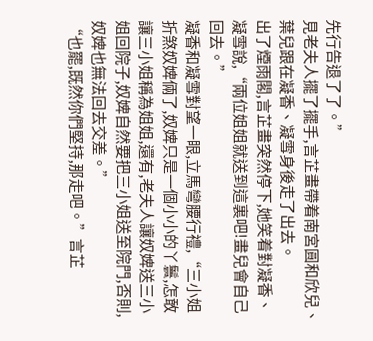先行告退了了。”
見老夫人擺了擺手,言芷畫帶着南宮圓和欣兒、葉兒跟在凝香、凝雪身後走了出去。
出了煙雨閣,言芷畫突然停下,她笑着對凝香、凝雪說,“兩位姐姐就送到這裏吧!畫兒會自己回去。”
凝香和凝雪對望一眼,立馬彎腰行禮,“三小姐折煞奴婢倆了,奴婢只是一個小小的丫鬟,怎敢讓三小姐稱為姐姐,還有,老夫人讓奴婢送三小姐回院子,奴婢自然要把三小姐送至院門,否則,奴婢也無法回去交差。”
“也罷,既然你們堅持,那走吧。”言芷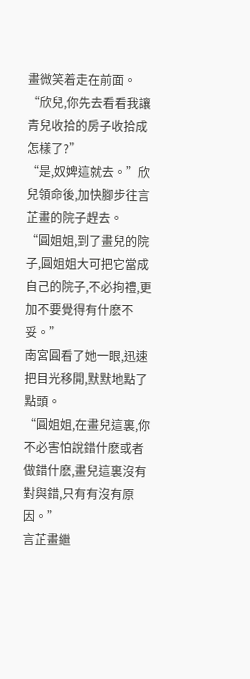畫微笑着走在前面。“欣兒,你先去看看我讓青兒收拾的房子收拾成怎樣了?”
“是,奴婢這就去。”欣兒領命後,加快腳步往言芷畫的院子趕去。
“圓姐姐,到了畫兒的院子,圓姐姐大可把它當成自己的院子,不必拘禮,更加不要覺得有什麽不妥。”
南宮圓看了她一眼,迅速把目光移開,默默地點了點頭。
“圓姐姐,在畫兒這裏,你不必害怕說錯什麽或者做錯什麽,畫兒這裏沒有對與錯,只有有沒有原因。”
言芷畫繼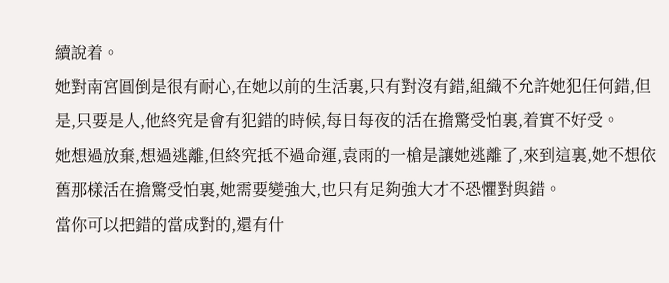續說着。
她對南宮圓倒是很有耐心,在她以前的生活裏,只有對沒有錯,組織不允許她犯任何錯,但是,只要是人,他終究是會有犯錯的時候,每日每夜的活在擔驚受怕裏,着實不好受。
她想過放棄,想過逃離,但終究抵不過命運,袁雨的一槍是讓她逃離了,來到這裏,她不想依舊那樣活在擔驚受怕裏,她需要變強大,也只有足夠強大才不恐懼對與錯。
當你可以把錯的當成對的,還有什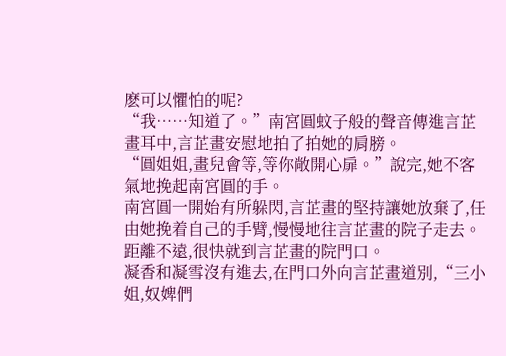麽可以懼怕的呢?
“我……知道了。”南宮圓蚊子般的聲音傳進言芷畫耳中,言芷畫安慰地拍了拍她的肩膀。
“圓姐姐,畫兒會等,等你敞開心扉。”說完,她不客氣地挽起南宮圓的手。
南宮圓一開始有所躲閃,言芷畫的堅持讓她放棄了,任由她挽着自己的手臂,慢慢地往言芷畫的院子走去。
距離不遠,很快就到言芷畫的院門口。
凝香和凝雪沒有進去,在門口外向言芷畫道別,“三小姐,奴婢們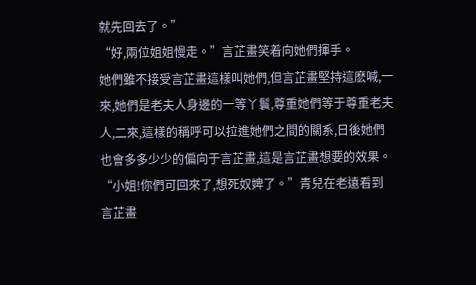就先回去了。”
“好,兩位姐姐慢走。”言芷畫笑着向她們揮手。
她們雖不接受言芷畫這樣叫她們,但言芷畫堅持這麽喊,一來,她們是老夫人身邊的一等丫鬟,尊重她們等于尊重老夫人,二來,這樣的稱呼可以拉進她們之間的關系,日後她們也會多多少少的偏向于言芷畫,這是言芷畫想要的效果。
“小姐!你們可回來了,想死奴婢了。”青兒在老遠看到言芷畫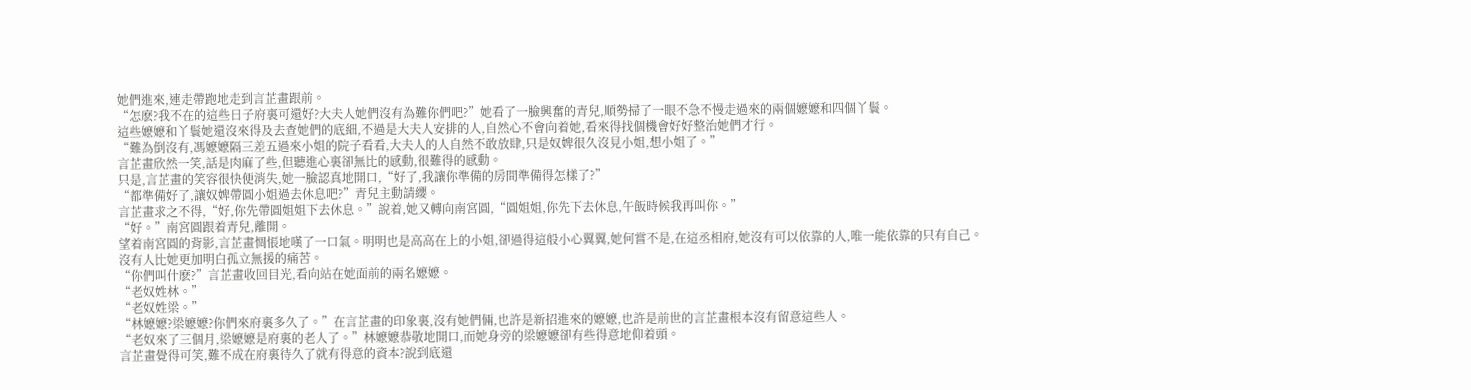她們進來,連走帶跑地走到言芷畫跟前。
“怎麽?我不在的這些日子府裏可還好?大夫人她們沒有為難你們吧?”她看了一臉興奮的青兒,順勢掃了一眼不急不慢走過來的兩個嬷嬷和四個丫鬟。
這些嬷嬷和丫鬟她還沒來得及去查她們的底細,不過是大夫人安排的人,自然心不會向着她,看來得找個機會好好整治她們才行。
“難為倒沒有,馮嬷嬷隔三差五過來小姐的院子看看,大夫人的人自然不敢放肆,只是奴婢很久沒見小姐,想小姐了。”
言芷畫欣然一笑,話是肉麻了些,但聽進心裏卻無比的感動,很難得的感動。
只是,言芷畫的笑容很快便消失,她一臉認真地開口,“好了,我讓你準備的房間準備得怎樣了?”
“都準備好了,讓奴婢帶圓小姐過去休息吧?”青兒主動請纓。
言芷畫求之不得,“好,你先帶圓姐姐下去休息。”說着,她又轉向南宮圓,“圓姐姐,你先下去休息,午飯時候我再叫你。”
“好。”南宮圓跟着青兒,離開。
望着南宮圓的背影,言芷畫惆悵地嘆了一口氣。明明也是高高在上的小姐,卻過得這般小心翼翼,她何嘗不是,在這丞相府,她沒有可以依靠的人,唯一能依靠的只有自己。
沒有人比她更加明白孤立無援的痛苦。
“你們叫什麽?”言芷畫收回目光,看向站在她面前的兩名嬷嬷。
“老奴姓林。”
“老奴姓梁。”
“林嬷嬷?梁嬷嬷?你們來府裏多久了。”在言芷畫的印象裏,沒有她們倆,也許是新招進來的嬷嬷,也許是前世的言芷畫根本沒有留意這些人。
“老奴來了三個月,梁嬷嬷是府裏的老人了。”林嬷嬷恭敬地開口,而她身旁的梁嬷嬷卻有些得意地仰着頭。
言芷畫覺得可笑,難不成在府裏待久了就有得意的資本?說到底還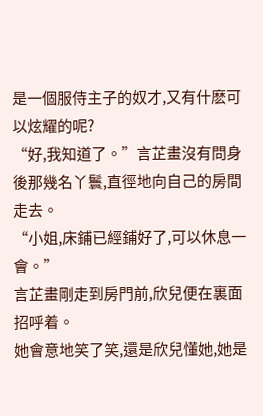是一個服侍主子的奴才,又有什麽可以炫耀的呢?
“好,我知道了。”言芷畫沒有問身後那幾名丫鬟,直徑地向自己的房間走去。
“小姐,床鋪已經鋪好了,可以休息一會。”
言芷畫剛走到房門前,欣兒便在裏面招呼着。
她會意地笑了笑,還是欣兒懂她,她是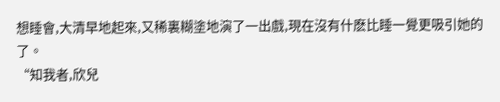想睡會,大清早地起來,又稀裏糊塗地演了一出戲,現在沒有什麽比睡一覺更吸引她的了。
“知我者,欣兒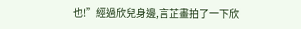也!”經過欣兒身邊,言芷畫拍了一下欣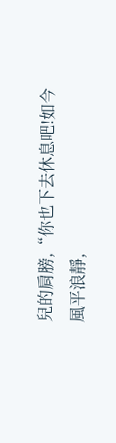兒的肩膀,“你也下去休息吧!如今風平浪靜,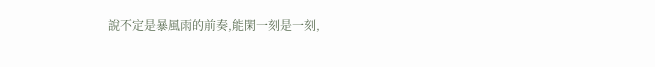說不定是暴風雨的前奏,能閑一刻是一刻,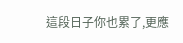這段日子你也累了,更應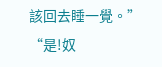該回去睡一覺。”
“是!奴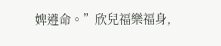婢遵命。”欣兒福樂福身,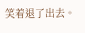笑着退了出去。